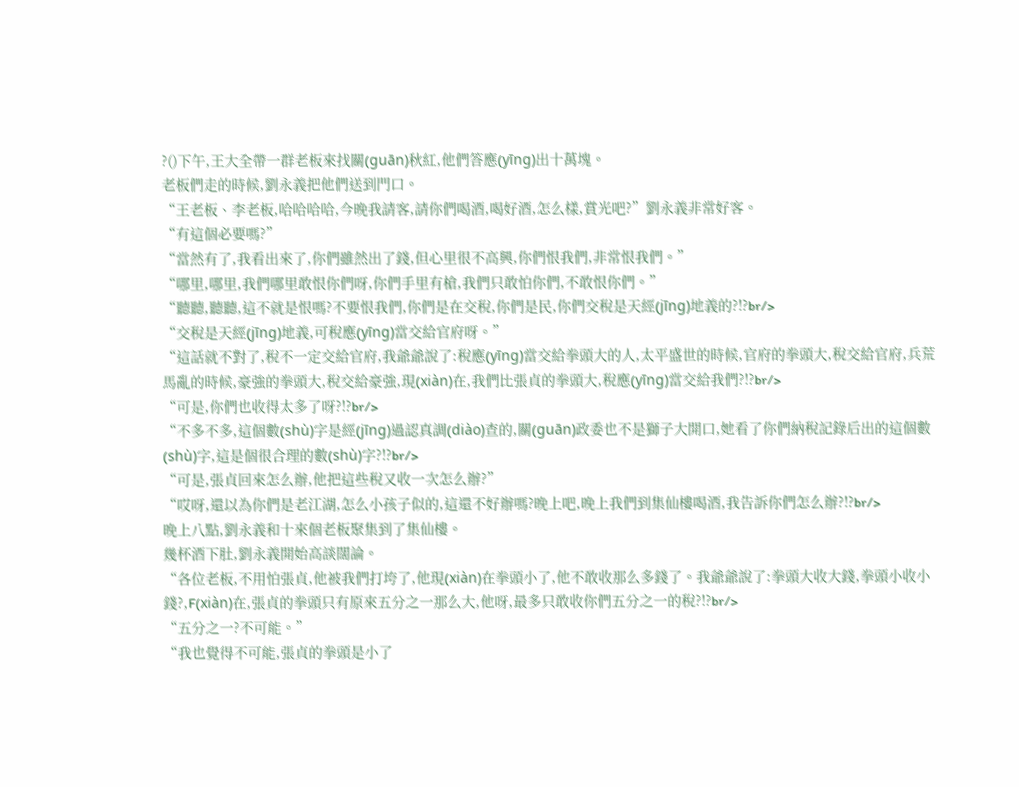?()下午,王大全帶一群老板來找關(guān)秋紅,他們答應(yīng)出十萬塊。
老板們走的時候,劉永義把他們送到門口。
“王老板、李老板,哈哈哈哈,今晚我請客,請你們喝酒,喝好酒,怎么樣,賞光吧?”劉永義非常好客。
“有這個必要嗎?”
“當然有了,我看出來了,你們雖然出了錢,但心里很不高興,你們恨我們,非常恨我們。”
“哪里,哪里,我們哪里敢恨你們呀,你們手里有槍,我們只敢怕你們,不敢恨你們。”
“聽聽,聽聽,這不就是恨嗎?不要恨我們,你們是在交稅,你們是民,你們交稅是天經(jīng)地義的?!?br/>
“交稅是天經(jīng)地義,可稅應(yīng)當交給官府呀。”
“這話就不對了,稅不一定交給官府,我爺爺說了:稅應(yīng)當交給拳頭大的人,太平盛世的時候,官府的拳頭大,稅交給官府,兵荒馬亂的時候,豪強的拳頭大,稅交給豪強,現(xiàn)在,我們比張貞的拳頭大,稅應(yīng)當交給我們?!?br/>
“可是,你們也收得太多了呀?!?br/>
“不多不多,這個數(shù)字是經(jīng)過認真調(diào)查的,關(guān)政委也不是獅子大開口,她看了你們納稅記錄后出的這個數(shù)字,這是個很合理的數(shù)字?!?br/>
“可是,張貞回來怎么辦,他把這些稅又收一次怎么辦?”
“哎呀,還以為你們是老江湖,怎么小孩子似的,這還不好辦嗎?晚上吧,晚上我們到集仙樓喝酒,我告訴你們怎么辦?!?br/>
晚上八點,劉永義和十來個老板聚集到了集仙樓。
幾杯酒下肚,劉永義開始高談闊論。
“各位老板,不用怕張貞,他被我們打垮了,他現(xiàn)在拳頭小了,他不敢收那么多錢了。我爺爺說了:拳頭大收大錢,拳頭小收小錢?,F(xiàn)在,張貞的拳頭只有原來五分之一那么大,他呀,最多只敢收你們五分之一的稅?!?br/>
“五分之一?不可能。”
“我也覺得不可能,張貞的拳頭是小了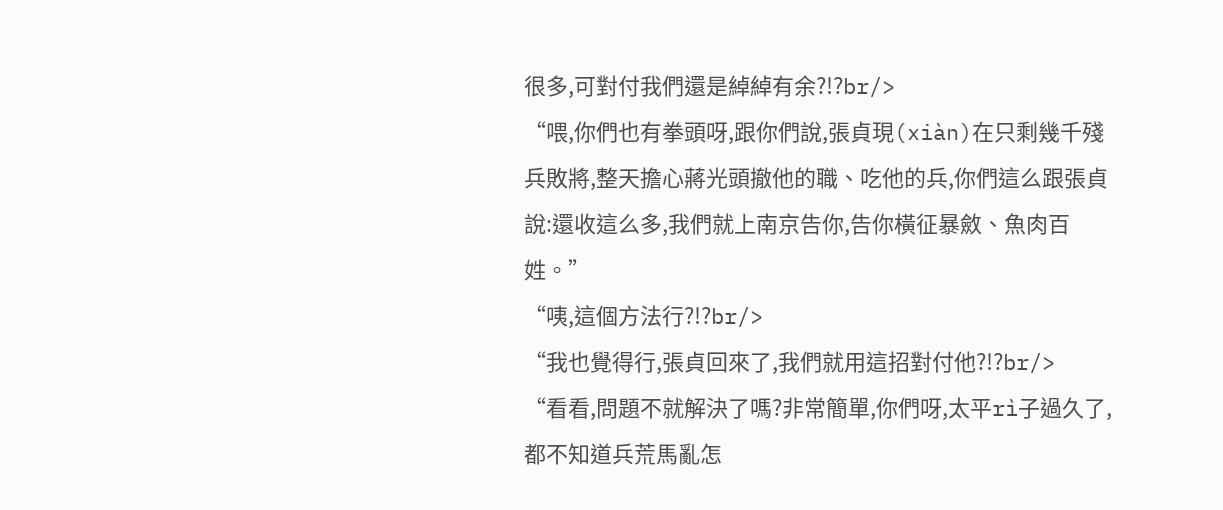很多,可對付我們還是綽綽有余?!?br/>
“喂,你們也有拳頭呀,跟你們說,張貞現(xiàn)在只剩幾千殘兵敗將,整天擔心蔣光頭撤他的職、吃他的兵,你們這么跟張貞說:還收這么多,我們就上南京告你,告你橫征暴斂、魚肉百姓。”
“咦,這個方法行?!?br/>
“我也覺得行,張貞回來了,我們就用這招對付他?!?br/>
“看看,問題不就解決了嗎?非常簡單,你們呀,太平rì子過久了,都不知道兵荒馬亂怎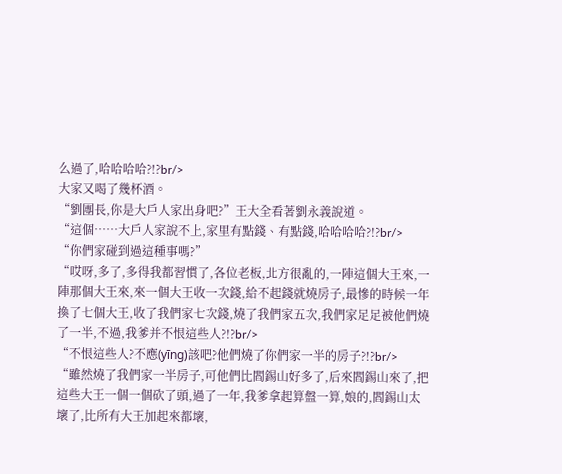么過了,哈哈哈哈?!?br/>
大家又喝了幾杯酒。
“劉團長,你是大戶人家出身吧?”王大全看著劉永義說道。
“這個……大戶人家說不上,家里有點錢、有點錢,哈哈哈哈?!?br/>
“你們家碰到過這種事嗎?”
“哎呀,多了,多得我都習慣了,各位老板,北方很亂的,一陣這個大王來,一陣那個大王來,來一個大王收一次錢,給不起錢就燒房子,最慘的時候一年換了七個大王,收了我們家七次錢,燒了我們家五次,我們家足足被他們燒了一半,不過,我爹并不恨這些人?!?br/>
“不恨這些人?不應(yīng)該吧?他們燒了你們家一半的房子?!?br/>
“雖然燒了我們家一半房子,可他們比閻錫山好多了,后來閻錫山來了,把這些大王一個一個砍了頭,過了一年,我爹拿起算盤一算,娘的,閻錫山太壞了,比所有大王加起來都壞,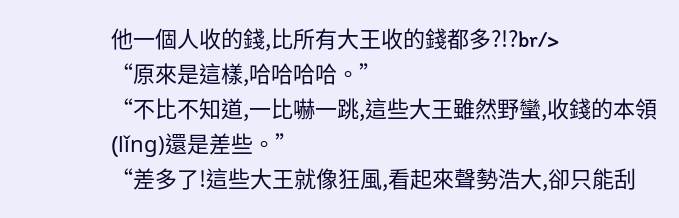他一個人收的錢,比所有大王收的錢都多?!?br/>
“原來是這樣,哈哈哈哈。”
“不比不知道,一比嚇一跳,這些大王雖然野蠻,收錢的本領(lǐng)還是差些。”
“差多了!這些大王就像狂風,看起來聲勢浩大,卻只能刮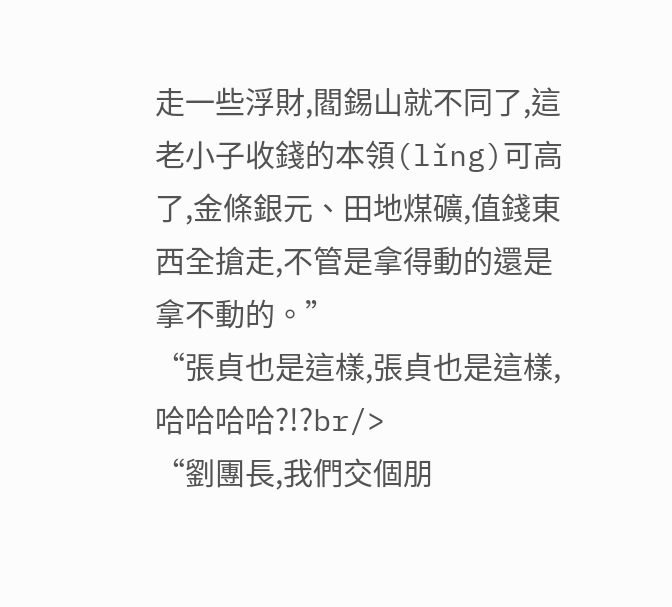走一些浮財,閻錫山就不同了,這老小子收錢的本領(lǐng)可高了,金條銀元、田地煤礦,值錢東西全搶走,不管是拿得動的還是拿不動的。”
“張貞也是這樣,張貞也是這樣,哈哈哈哈?!?br/>
“劉團長,我們交個朋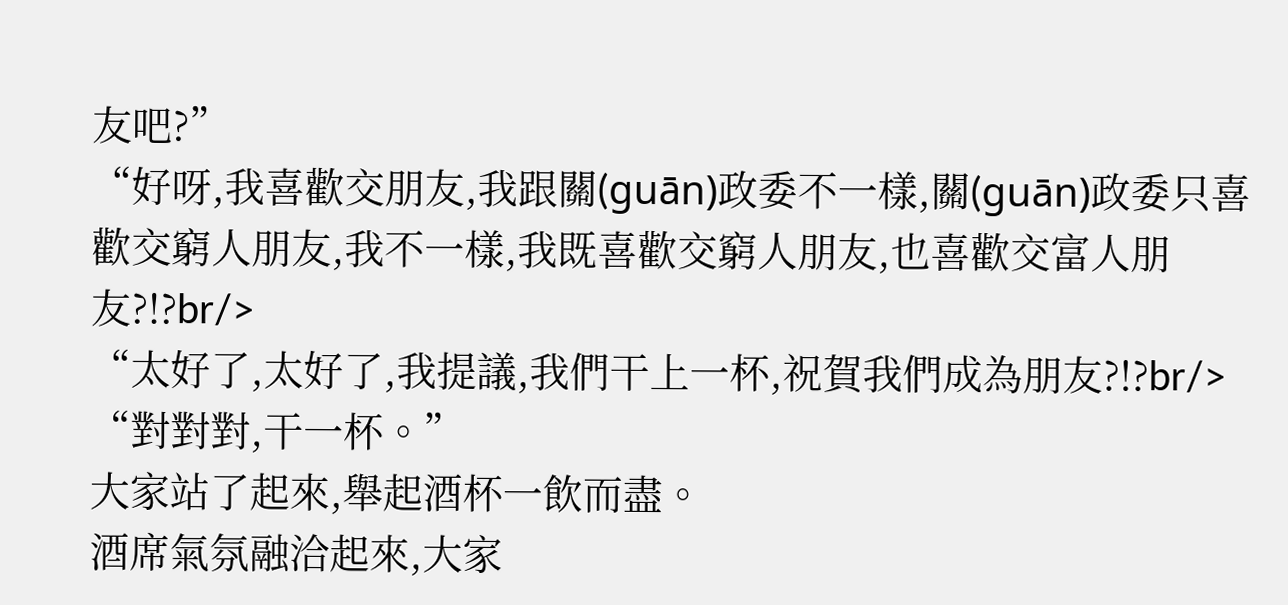友吧?”
“好呀,我喜歡交朋友,我跟關(guān)政委不一樣,關(guān)政委只喜歡交窮人朋友,我不一樣,我既喜歡交窮人朋友,也喜歡交富人朋友?!?br/>
“太好了,太好了,我提議,我們干上一杯,祝賀我們成為朋友?!?br/>
“對對對,干一杯。”
大家站了起來,舉起酒杯一飲而盡。
酒席氣氛融洽起來,大家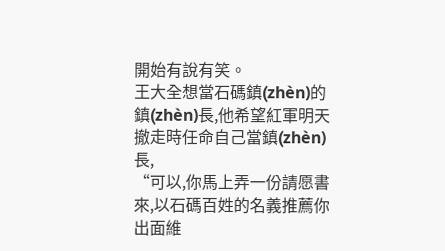開始有說有笑。
王大全想當石碼鎮(zhèn)的鎮(zhèn)長,他希望紅軍明天撤走時任命自己當鎮(zhèn)長,
“可以,你馬上弄一份請愿書來,以石碼百姓的名義推薦你出面維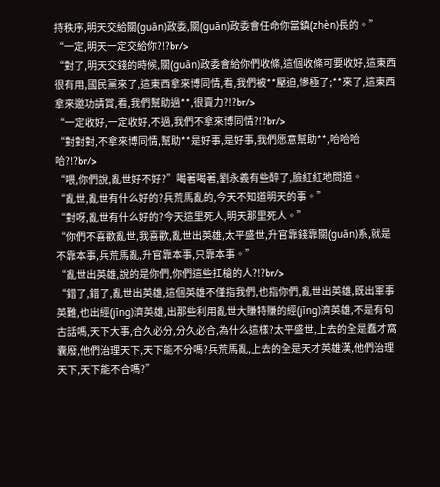持秩序,明天交給關(guān)政委,關(guān)政委會任命你當鎮(zhèn)長的。”
“一定,明天一定交給你?!?br/>
“對了,明天交錢的時候,關(guān)政委會給你們收條,這個收條可要收好,這東西很有用,國民黨來了,這東西拿來博同情,看,我們被**壓迫,慘極了;**來了,這東西拿來邀功請賞,看,我們幫助過**,很賣力?!?br/>
“一定收好,一定收好,不過,我們不拿來博同情?!?br/>
“對對對,不拿來博同情,幫助**是好事,是好事,我們愿意幫助**,哈哈哈哈?!?br/>
“喂,你們說,亂世好不好?”喝著喝著,劉永義有些醉了,臉紅紅地問道。
“亂世,亂世有什么好的?兵荒馬亂的,今天不知道明天的事。”
“對呀,亂世有什么好的?今天這里死人,明天那里死人。”
“你們不喜歡亂世,我喜歡,亂世出英雄,太平盛世,升官靠錢靠關(guān)系,就是不靠本事,兵荒馬亂,升官靠本事,只靠本事。”
“亂世出英雄,說的是你們,你們這些扛槍的人?!?br/>
“錯了,錯了,亂世出英雄,這個英雄不僅指我們,也指你們,亂世出英雄,既出軍事英難,也出經(jīng)濟英雄,出那些利用亂世大賺特賺的經(jīng)濟英雄,不是有句古話嗎,天下大事,合久必分,分久必合,為什么這樣?太平盛世,上去的全是蠢才窩囊廢,他們治理天下,天下能不分嗎?兵荒馬亂,上去的全是天才英雄漢,他們治理天下,天下能不合嗎?”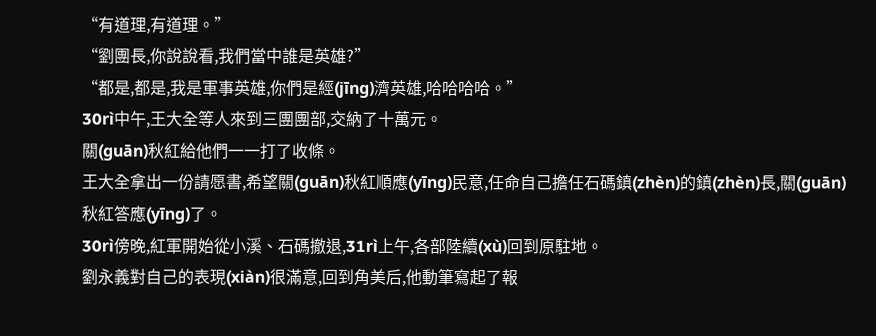“有道理,有道理。”
“劉團長,你說說看,我們當中誰是英雄?”
“都是,都是,我是軍事英雄,你們是經(jīng)濟英雄,哈哈哈哈。”
30rì中午,王大全等人來到三團團部,交納了十萬元。
關(guān)秋紅給他們一一打了收條。
王大全拿出一份請愿書,希望關(guān)秋紅順應(yīng)民意,任命自己擔任石碼鎮(zhèn)的鎮(zhèn)長,關(guān)秋紅答應(yīng)了。
30rì傍晚,紅軍開始從小溪、石碼撤退,31rì上午,各部陸續(xù)回到原駐地。
劉永義對自己的表現(xiàn)很滿意,回到角美后,他動筆寫起了報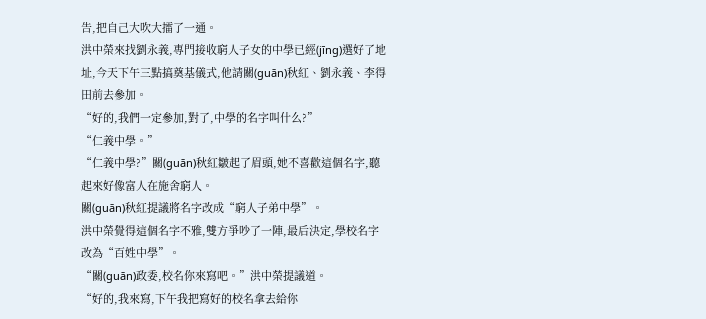告,把自己大吹大擂了一通。
洪中榮來找劉永義,專門接收窮人子女的中學已經(jīng)選好了地址,今天下午三點搞奠基儀式,他請關(guān)秋紅、劉永義、李得田前去參加。
“好的,我們一定參加,對了,中學的名字叫什么?”
“仁義中學。”
“仁義中學?”關(guān)秋紅皺起了眉頭,她不喜歡這個名字,聽起來好像富人在施舍窮人。
關(guān)秋紅提議將名字改成“窮人子弟中學”。
洪中榮覺得這個名字不雅,雙方爭吵了一陣,最后決定,學校名字改為“百姓中學”。
“關(guān)政委,校名你來寫吧。”洪中榮提議道。
“好的,我來寫,下午我把寫好的校名拿去給你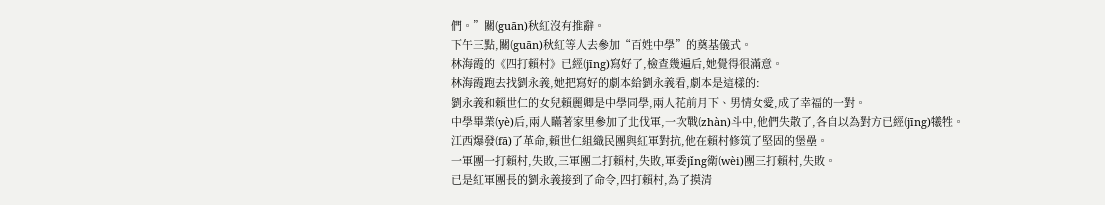們。”關(guān)秋紅沒有推辭。
下午三點,關(guān)秋紅等人去參加“百姓中學”的奠基儀式。
林海霞的《四打賴村》已經(jīng)寫好了,檢查幾遍后,她覺得很滿意。
林海霞跑去找劉永義,她把寫好的劇本給劉永義看,劇本是這樣的:
劉永義和賴世仁的女兒賴麗卿是中學同學,兩人花前月下、男情女愛,成了幸福的一對。
中學畢業(yè)后,兩人瞞著家里參加了北伐軍,一次戰(zhàn)斗中,他們失散了,各自以為對方已經(jīng)犧牲。
江西爆發(fā)了革命,賴世仁組織民團與紅軍對抗,他在賴村修筑了堅固的堡壘。
一軍團一打賴村,失敗,三軍團二打賴村,失敗,軍委jǐng衛(wèi)團三打賴村,失敗。
已是紅軍團長的劉永義接到了命令,四打賴村,為了摸清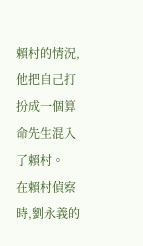賴村的情況,他把自己打扮成一個算命先生混入了賴村。
在賴村偵察時,劉永義的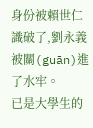身份被賴世仁識破了,劉永義被關(guān)進了水牢。
已是大學生的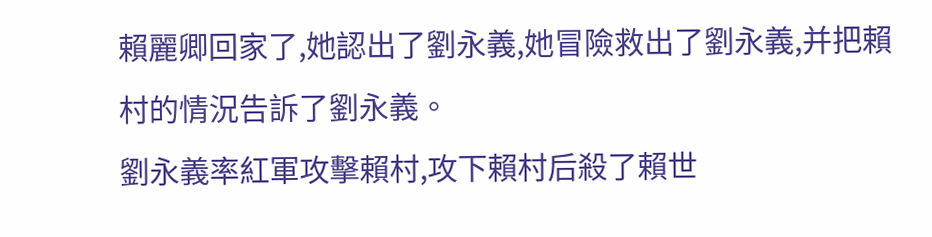賴麗卿回家了,她認出了劉永義,她冒險救出了劉永義,并把賴村的情況告訴了劉永義。
劉永義率紅軍攻擊賴村,攻下賴村后殺了賴世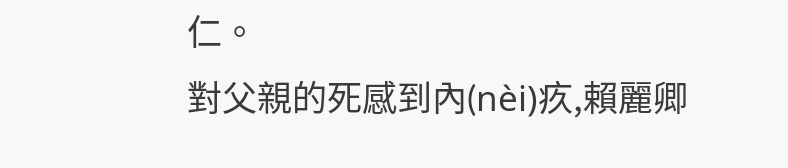仁。
對父親的死感到內(nèi)疚,賴麗卿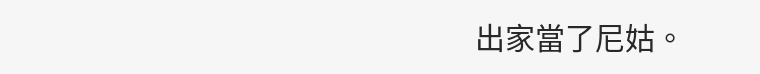出家當了尼姑。